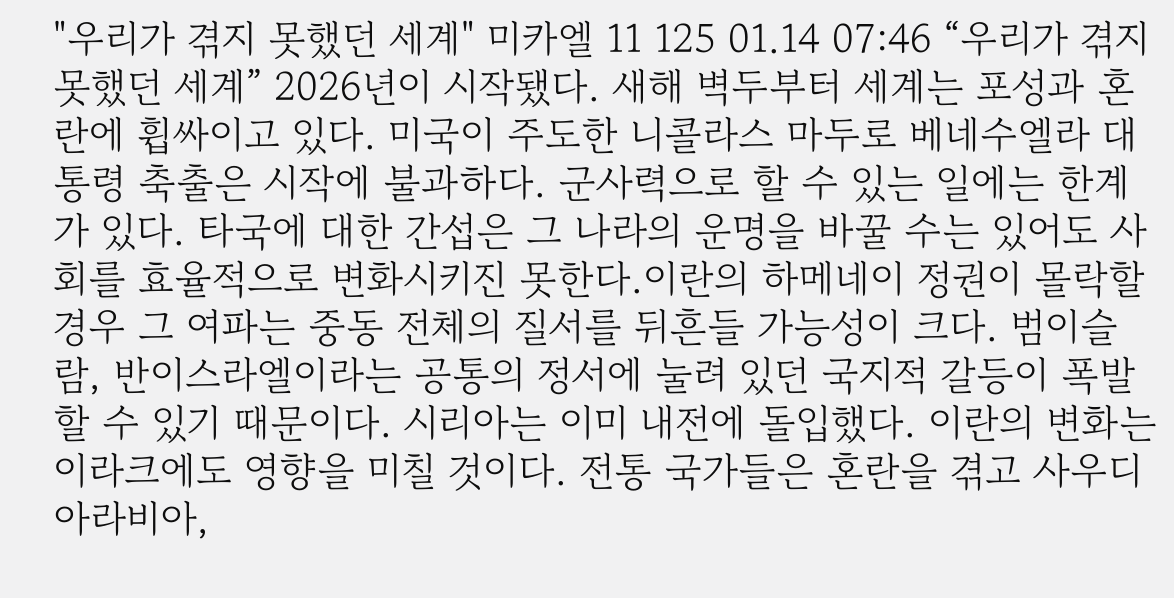"우리가 겪지 못했던 세계" 미카엘 11 125 01.14 07:46 “우리가 겪지 못했던 세계” 2026년이 시작됐다. 새해 벽두부터 세계는 포성과 혼란에 휩싸이고 있다. 미국이 주도한 니콜라스 마두로 베네수엘라 대통령 축출은 시작에 불과하다. 군사력으로 할 수 있는 일에는 한계가 있다. 타국에 대한 간섭은 그 나라의 운명을 바꿀 수는 있어도 사회를 효율적으로 변화시키진 못한다.이란의 하메네이 정권이 몰락할 경우 그 여파는 중동 전체의 질서를 뒤흔들 가능성이 크다. 범이슬람, 반이스라엘이라는 공통의 정서에 눌려 있던 국지적 갈등이 폭발할 수 있기 때문이다. 시리아는 이미 내전에 돌입했다. 이란의 변화는 이라크에도 영향을 미칠 것이다. 전통 국가들은 혼란을 겪고 사우디아라비아,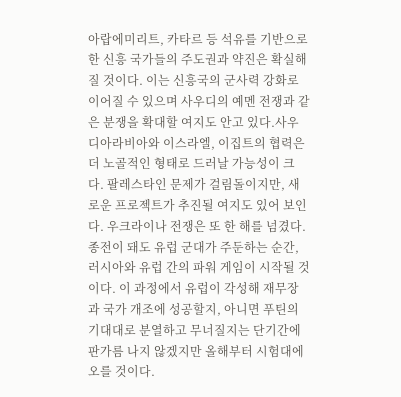아랍에미리트, 카타르 등 석유를 기반으로 한 신흥 국가들의 주도권과 약진은 확실해질 것이다. 이는 신흥국의 군사력 강화로 이어질 수 있으며 사우디의 예멘 전쟁과 같은 분쟁을 확대할 여지도 안고 있다.사우디아라비아와 이스라엘, 이집트의 협력은 더 노골적인 형태로 드러날 가능성이 크다. 팔레스타인 문제가 걸림돌이지만, 새로운 프로젝트가 추진될 여지도 있어 보인다. 우크라이나 전쟁은 또 한 해를 넘겼다. 종전이 돼도 유럽 군대가 주둔하는 순간, 러시아와 유럽 간의 파워 게임이 시작될 것이다. 이 과정에서 유럽이 각성해 재무장과 국가 개조에 성공할지, 아니면 푸틴의 기대대로 분열하고 무너질지는 단기간에 판가름 나지 않겠지만 올해부터 시험대에 오를 것이다.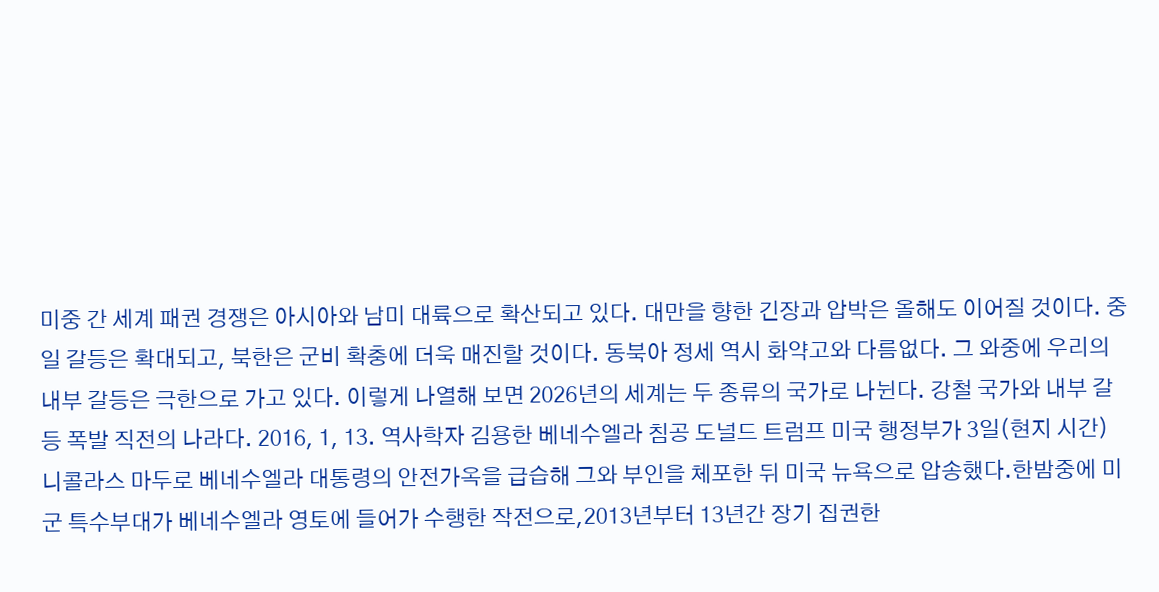미중 간 세계 패권 경쟁은 아시아와 남미 대륙으로 확산되고 있다. 대만을 향한 긴장과 압박은 올해도 이어질 것이다. 중일 갈등은 확대되고, 북한은 군비 확충에 더욱 매진할 것이다. 동북아 정세 역시 화약고와 다름없다. 그 와중에 우리의 내부 갈등은 극한으로 가고 있다. 이렇게 나열해 보면 2026년의 세계는 두 종류의 국가로 나뉜다. 강철 국가와 내부 갈등 폭발 직전의 나라다. 2016, 1, 13. 역사학자 김용한 베네수엘라 침공 도널드 트럼프 미국 행정부가 3일(현지 시간) 니콜라스 마두로 베네수엘라 대통령의 안전가옥을 급습해 그와 부인을 체포한 뒤 미국 뉴욕으로 압송했다.한밤중에 미군 특수부대가 베네수엘라 영토에 들어가 수행한 작전으로,2013년부터 13년간 장기 집권한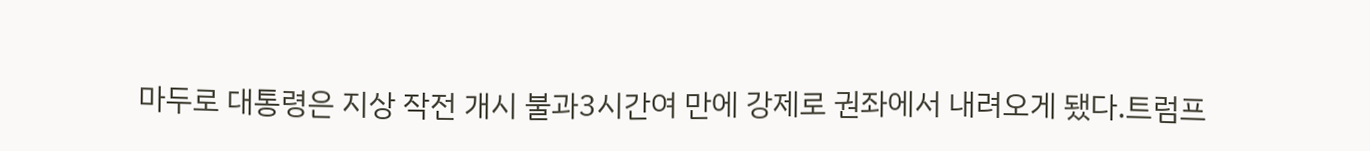마두로 대통령은 지상 작전 개시 불과3시간여 만에 강제로 권좌에서 내려오게 됐다.트럼프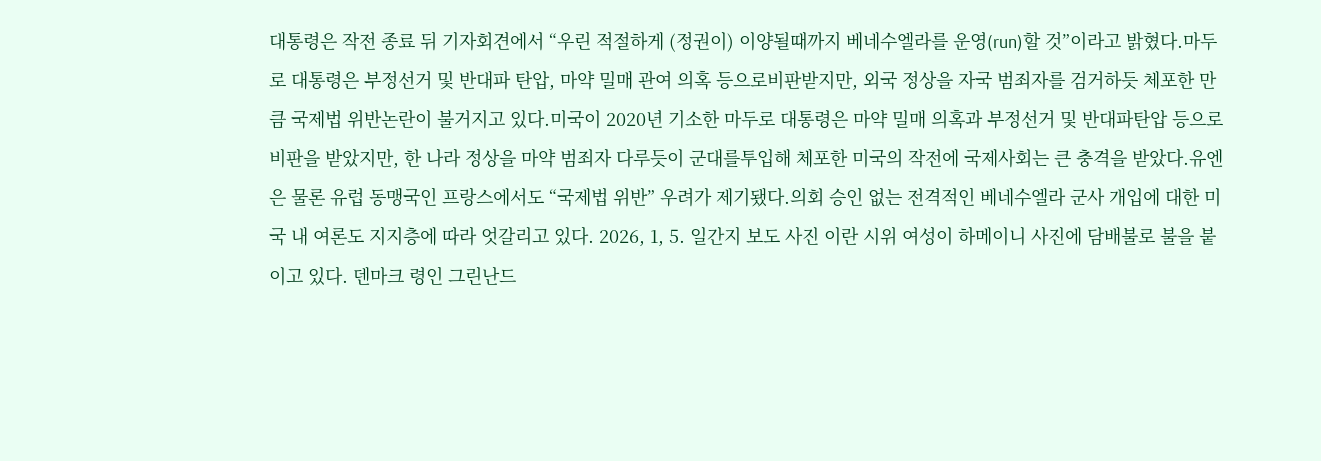대통령은 작전 종료 뒤 기자회견에서 “우린 적절하게 (정권이) 이양될때까지 베네수엘라를 운영(run)할 것”이라고 밝혔다.마두로 대통령은 부정선거 및 반대파 탄압, 마약 밀매 관여 의혹 등으로비판받지만, 외국 정상을 자국 범죄자를 검거하듯 체포한 만큼 국제법 위반논란이 불거지고 있다.미국이 2020년 기소한 마두로 대통령은 마약 밀매 의혹과 부정선거 및 반대파탄압 등으로 비판을 받았지만, 한 나라 정상을 마약 범죄자 다루듯이 군대를투입해 체포한 미국의 작전에 국제사회는 큰 충격을 받았다.유엔은 물론 유럽 동맹국인 프랑스에서도 “국제법 위반” 우려가 제기됐다.의회 승인 없는 전격적인 베네수엘라 군사 개입에 대한 미국 내 여론도 지지층에 따라 엇갈리고 있다. 2026, 1, 5. 일간지 보도 사진 이란 시위 여성이 하메이니 사진에 담배불로 불을 붙이고 있다. 덴마크 령인 그린난드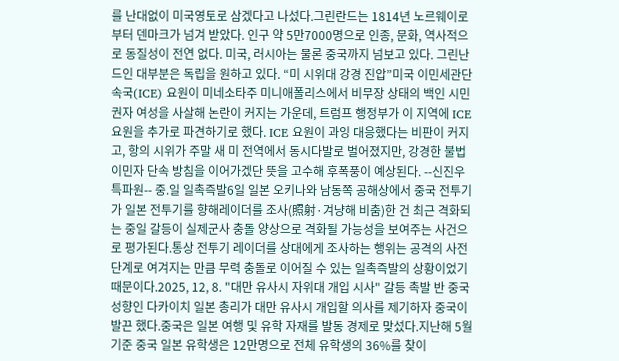를 난대없이 미국영토로 삼겠다고 나섰다.그린란드는 1814년 노르웨이로 부터 덴마크가 넘겨 받았다. 인구 약 5만7000명으로 인종, 문화, 역사적으로 동질성이 전연 없다. 미국, 러시아는 물론 중국까지 넘보고 있다. 그린난드인 대부분은 독립을 원하고 있다. “미 시위대 강경 진압”미국 이민세관단속국(ICE) 요원이 미네소타주 미니애폴리스에서 비무장 상태의 백인 시민권자 여성을 사살해 논란이 커지는 가운데, 트럼프 행정부가 이 지역에 ICE 요원을 추가로 파견하기로 했다. ICE 요원이 과잉 대응했다는 비판이 커지고, 항의 시위가 주말 새 미 전역에서 동시다발로 벌어졌지만, 강경한 불법 이민자 단속 방침을 이어가겠단 뜻을 고수해 후폭풍이 예상된다. --신진우 특파원-- 중.일 일촉즉발6일 일본 오키나와 남동쪽 공해상에서 중국 전투기가 일본 전투기를 향해레이더를 조사(照射·겨냥해 비춤)한 건 최근 격화되는 중일 갈등이 실제군사 충돌 양상으로 격화될 가능성을 보여주는 사건으로 평가된다.통상 전투기 레이더를 상대에게 조사하는 행위는 공격의 사전 단계로 여겨지는 만큼 무력 충돌로 이어질 수 있는 일촉즉발의 상황이었기 때문이다.2025, 12, 8. "대만 유사시 자위대 개입 시사" 갈등 촉발 반 중국 성향인 다카이치 일본 총리가 대만 유사시 개입할 의사를 제기하자 중국이발끈 했다.중국은 일본 여행 및 유학 자재를 발동 경제로 맞섰다.지난해 5월 기준 중국 일본 유학생은 12만명으로 전체 유학생의 36%를 찾이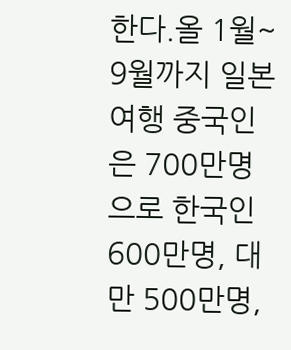한다.올 1월~ 9월까지 일본 여행 중국인은 700만명으로 한국인 600만명, 대만 500만명,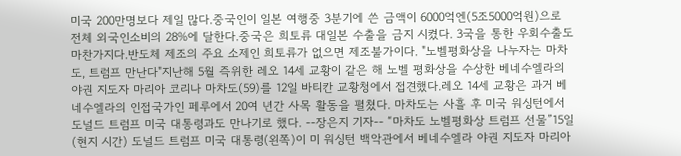미국 200만명보다 제일 많다.중국인이 일본 여행중 3분기에 쓴 금액이 6000억엔(5조5000억원)으로 전체 외국인소비의 28%에 달한다.중국은 희토류 대일본 수출을 금지 시켰다. 3국을 통한 우회수출도 마찬가지다.반도체 제조의 주요 소제인 희토류가 없으면 제조불가이다. "노벨평화상을 나누자는 마차도, 트럼프 만난다"지난해 5월 즉위한 레오 14세 교황이 같은 해 노벨 평화상을 수상한 베네수엘라의 야권 지도자 마리아 코리나 마차도(59)를 12일 바티칸 교황청에서 접견했다.레오 14세 교황은 과거 베네수엘라의 인접국가인 페루에서 20여 년간 사목 활동을 펼쳤다. 마차도는 사흘 후 미국 워싱턴에서 도널드 트럼프 미국 대통령과도 만나기로 했다. --장은지 기자-- “마차도 노벨평화상 트럼프 선물”15일(현지 시간) 도널드 트럼프 미국 대통령(왼쪽)이 미 워싱턴 백악관에서 베네수엘라 야권 지도자 마리아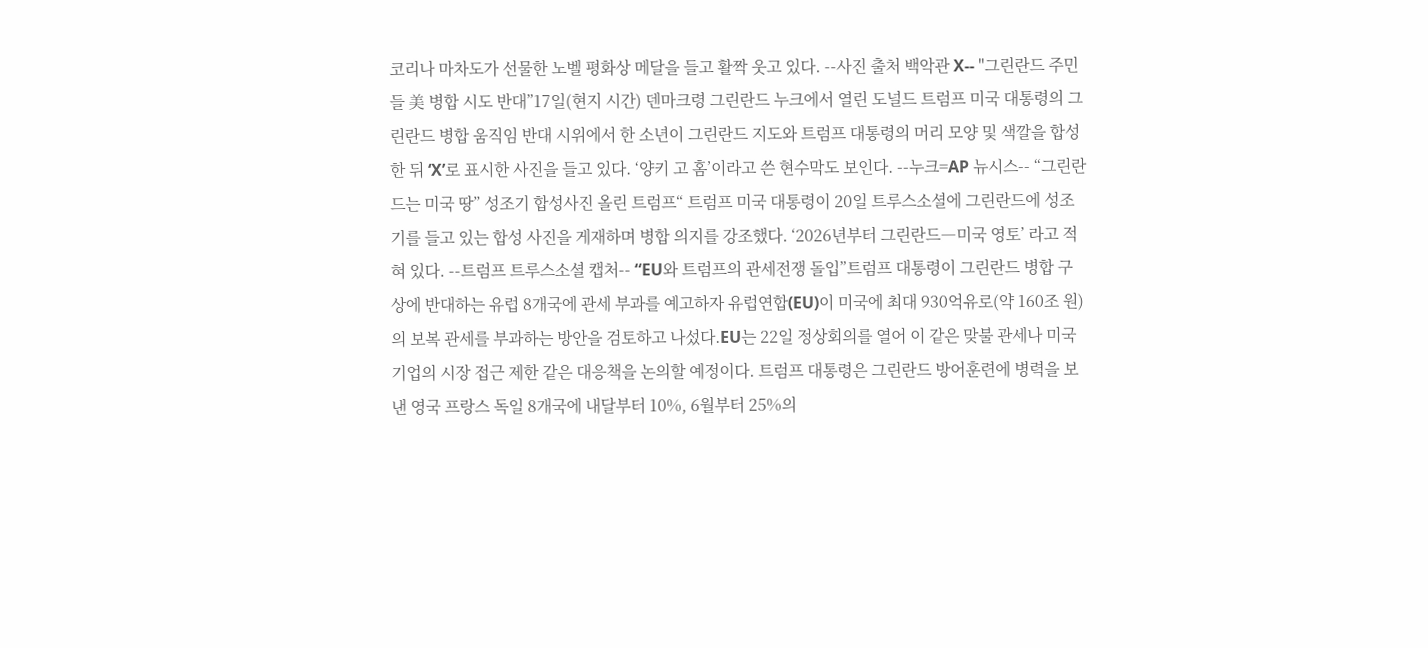코리나 마차도가 선물한 노벨 평화상 메달을 들고 활짝 웃고 있다. --사진 출처 백악관 X-- "그린란드 주민들 美 병합 시도 반대”17일(현지 시간) 덴마크령 그린란드 누크에서 열린 도널드 트럼프 미국 대통령의 그린란드 병합 움직임 반대 시위에서 한 소년이 그린란드 지도와 트럼프 대통령의 머리 모양 및 색깔을 합성한 뒤 ‘X’로 표시한 사진을 들고 있다. ‘양키 고 홈’이라고 쓴 현수막도 보인다. --누크=AP 뉴시스-- “그린란드는 미국 땅” 성조기 합성사진 올린 트럼프“ 트럼프 미국 대통령이 20일 트루스소셜에 그린란드에 성조기를 들고 있는 합성 사진을 게재하며 병합 의지를 강조했다. ‘2026년부터 그린란드―미국 영토’ 라고 적혀 있다. --트럼프 트루스소셜 캡처-- “EU와 트럼프의 관세전쟁 돌입”트럼프 대통령이 그린란드 병합 구상에 반대하는 유럽 8개국에 관세 부과를 예고하자 유럽연합(EU)이 미국에 최대 930억유로(약 160조 원)의 보복 관세를 부과하는 방안을 검토하고 나섰다.EU는 22일 정상회의를 열어 이 같은 맞불 관세나 미국 기업의 시장 접근 제한 같은 대응책을 논의할 예정이다. 트럼프 대통령은 그린란드 방어훈련에 병력을 보낸 영국 프랑스 독일 8개국에 내달부터 10%, 6월부터 25%의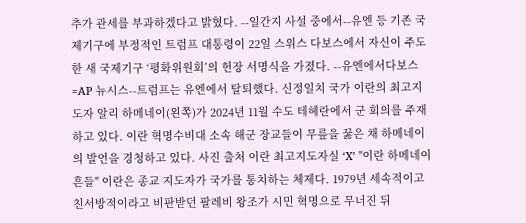추가 관세를 부과하겠다고 밝혔다. --일간지 사설 중에서--유엔 등 기존 국제기구에 부정적인 트럼프 대통령이 22일 스위스 다보스에서 자신이 주도한 새 국제기구 ‘평화위원회’의 헌장 서명식을 가졌다. --유엔에서다보스=AP 뉴시스--트럼프는 유엔에서 탈퇴했다. 신정일치 국가 이란의 최고지도자 알리 하메네이(왼쪽)가 2024년 11월 수도 테헤란에서 군 회의를 주재하고 있다. 이란 혁명수비대 소속 해군 장교들이 무릎을 꿇은 채 하메네이의 발언을 경청하고 있다. 사진 출처 이란 최고지도자실 ‘X’ "이란 하메네이 흔들" 이란은 종교 지도자가 국가를 통치하는 체제다. 1979년 세속적이고 친서방적이라고 비판받던 팔레비 왕조가 시민 혁명으로 무너진 뒤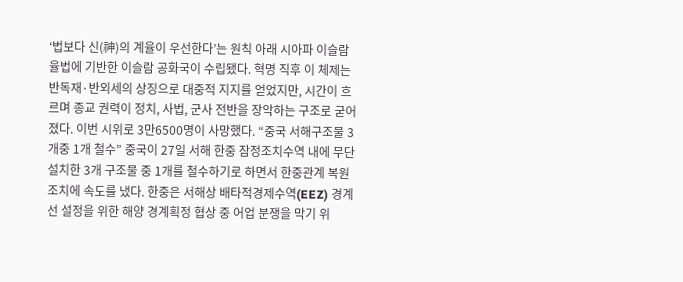‘법보다 신(神)의 계율이 우선한다’는 원칙 아래 시아파 이슬람 율법에 기반한 이슬람 공화국이 수립됐다. 혁명 직후 이 체제는 반독재·반외세의 상징으로 대중적 지지를 얻었지만, 시간이 흐르며 종교 권력이 정치, 사법, 군사 전반을 장악하는 구조로 굳어졌다. 이번 시위로 3만6500명이 사망했다. “중국 서해구조물 3개중 1개 철수” 중국이 27일 서해 한중 잠정조치수역 내에 무단 설치한 3개 구조물 중 1개를 철수하기로 하면서 한중관계 복원 조치에 속도를 냈다. 한중은 서해상 배타적경제수역(EEZ) 경계선 설정을 위한 해양 경계획정 협상 중 어업 분쟁을 막기 위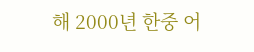해 2000년 한중 어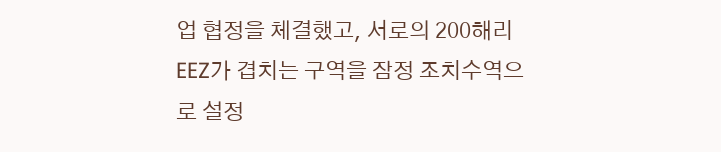업 협정을 체결했고, 서로의 200해리 EEZ가 겹치는 구역을 잠정 조치수역으로 설정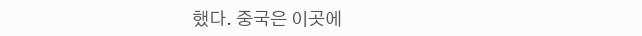했다. 중국은 이곳에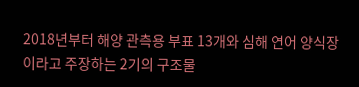2018년부터 해양 관측용 부표 13개와 심해 연어 양식장이라고 주장하는 2기의 구조물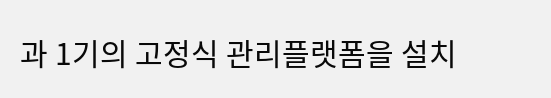과 1기의 고정식 관리플랫폼을 설치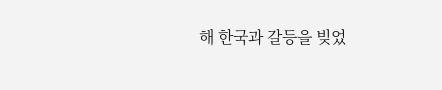해 한국과 갈등을 빚었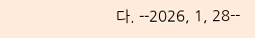다. --2026, 1, 28--